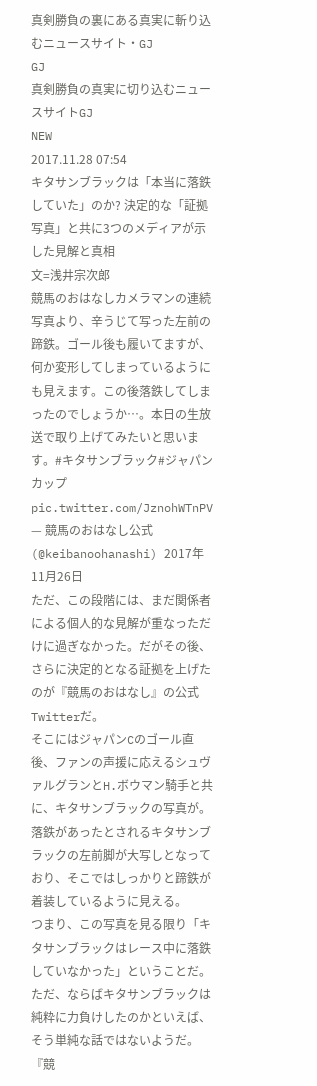真剣勝負の裏にある真実に斬り込むニュースサイト・GJ
GJ
真剣勝負の真実に切り込むニュースサイトGJ
NEW
2017.11.28 07:54
キタサンブラックは「本当に落鉄していた」のか? 決定的な「証拠写真」と共に3つのメディアが示した見解と真相
文=浅井宗次郎
競馬のおはなしカメラマンの連続写真より、辛うじて写った左前の蹄鉄。ゴール後も履いてますが、何か変形してしまっているようにも見えます。この後落鉄してしまったのでしょうか…。本日の生放送で取り上げてみたいと思います。#キタサンブラック#ジャパンカップ pic.twitter.com/JznohWTnPV
— 競馬のおはなし公式 (@keibanoohanashi) 2017年11月26日
ただ、この段階には、まだ関係者による個人的な見解が重なっただけに過ぎなかった。だがその後、さらに決定的となる証拠を上げたのが『競馬のおはなし』の公式Twitterだ。
そこにはジャパンCのゴール直後、ファンの声援に応えるシュヴァルグランとH.ボウマン騎手と共に、キタサンブラックの写真が。落鉄があったとされるキタサンブラックの左前脚が大写しとなっており、そこではしっかりと蹄鉄が着装しているように見える。
つまり、この写真を見る限り「キタサンブラックはレース中に落鉄していなかった」ということだ。
ただ、ならばキタサンブラックは純粋に力負けしたのかといえば、そう単純な話ではないようだ。
『競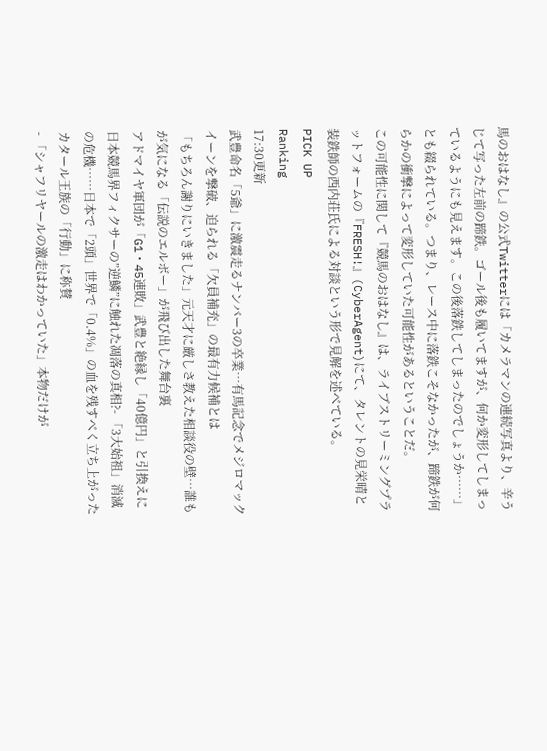馬のおはなし』の公式Twitterには「カメラマンの連続写真より、辛うじて写った左前の蹄鉄。ゴール後も履いてますが、何か変形してしまっているようにも見えます。この後落鉄してしまったのでしょうか……」とも綴られている。つまり、レース中に落鉄こそなかったが、蹄鉄が何らかの衝撃によって変形していた可能性があるということだ。
この可能性に関して『競馬のおはなし』は、ライブストリーミングプラットフォームの『FRESH!』(CyberAgent)にて、タレントの見栄晴と装鉄師の西内荘氏による対談という形で見解を述べている。
PICK UP
Ranking
17:30更新
武豊命名「5爺」に激震走るナンバー3の卒業…有馬記念でメジロマックイーンを撃破、迫られる「欠員補充」の最有力候補とは
「もちろん謝りにいきました」元天才に厳しさ教えた相談役の壁…誰もが気になる「伝説のエルボー」が飛び出した舞台裏
アドマイヤ軍団が「G1・45連敗」武豊と絶縁し「40億円」と引換えに日本競馬界フィクサーの”逆鱗”に触れた凋落の真相?- 「3大始祖」消滅の危機……日本で「2頭」世界で「0.4%」の血を残すべく立ち上がったカタール王族の「行動」に称賛
- 「シャフリヤールの激走はわかっていた」本物だけが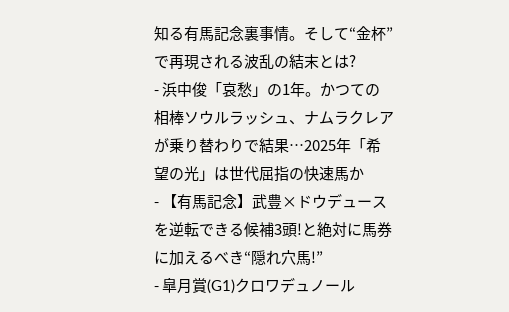知る有馬記念裏事情。そして“金杯”で再現される波乱の結末とは?
- 浜中俊「哀愁」の1年。かつての相棒ソウルラッシュ、ナムラクレアが乗り替わりで結果…2025年「希望の光」は世代屈指の快速馬か
- 【有馬記念】武豊×ドウデュースを逆転できる候補3頭!と絶対に馬券に加えるべき“隠れ穴馬!”
- 皐月賞(G1)クロワデュノール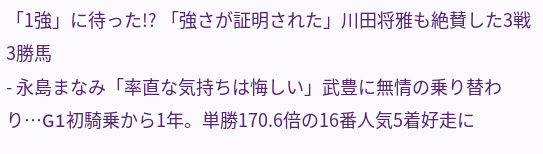「1強」に待った!? 「強さが証明された」川田将雅も絶賛した3戦3勝馬
- 永島まなみ「率直な気持ちは悔しい」武豊に無情の乗り替わり…G1初騎乗から1年。単勝170.6倍の16番人気5着好走に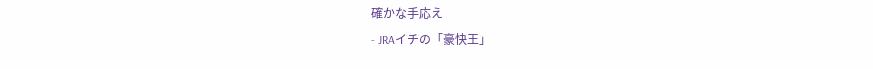確かな手応え
- JRAイチの「豪快王」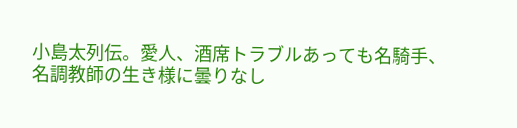小島太列伝。愛人、酒席トラブルあっても名騎手、名調教師の生き様に曇りなし